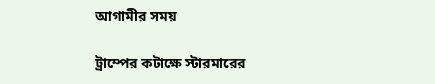আগামীর সময়

ট্রাম্পের কটাক্ষে স্টারমারের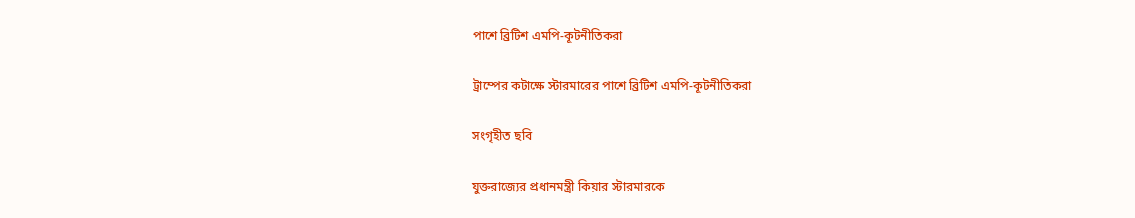পাশে ব্রিটিশ এমপি-কূটনীতিকরা

ট্রাম্পের কটাক্ষে স্টারমারের পাশে ব্রিটিশ এমপি-কূটনীতিকরা

সংগৃহীত ছবি

যুক্তরাজ্যের প্রধানমন্ত্রী কিয়ার স্টারমারকে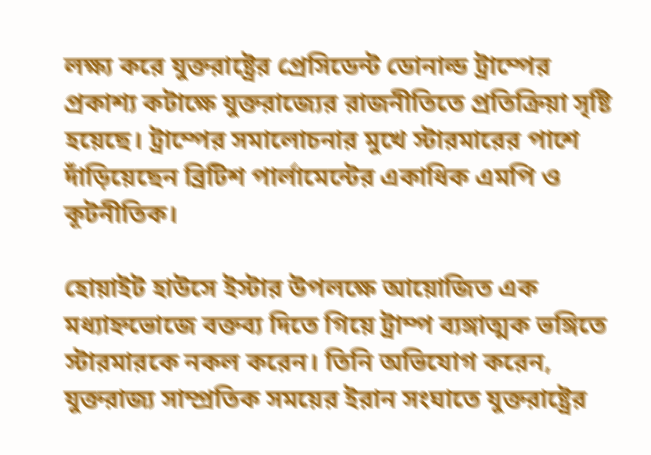লক্ষ্য করে যুক্তরাষ্ট্রের প্রেসিডেন্ট ডোনাল্ড ট্রাম্পের প্রকাশ্য কটাক্ষে যুক্তরাজ্যের রাজনীতিতে প্রতিক্রিয়া সৃষ্টি হয়েছে। ট্রাম্পের সমালোচনার মুখে স্টারমারের পাশে দাঁড়িয়েছেন ব্রিটিশ পার্লামেন্টের একাধিক এমপি ও কূটনীতিক।

হোয়াইট হাউসে ইস্টার উপলক্ষে আয়োজিত এক মধ্যাহ্নভোজে বক্তব্য দিতে গিয়ে ট্রাম্প ব্যঙ্গাত্মক ভঙ্গিতে স্টারমারকে নকল করেন। তিনি অভিযোগ করেন, যুক্তরাজ্য সাম্প্রতিক সময়ের ইরান সংঘাতে যুক্তরাষ্ট্রের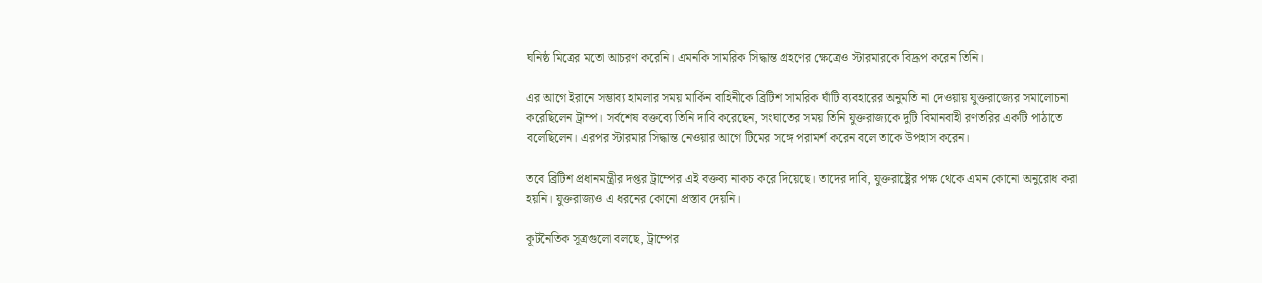ঘনিষ্ঠ মিত্রের মতো আচরণ করেনি। এমনকি সামরিক সিদ্ধান্ত গ্রহণের ক্ষেত্রেও স্টারমারকে বিদ্রূপ করেন তিনি।

এর আগে ইরানে সম্ভাব্য হামলার সময় মার্কিন বাহিনীকে ব্রিটিশ সামরিক ঘাঁটি ব্যবহারের অনুমতি না দেওয়ায় যুক্তরাজ্যের সমালোচনা করেছিলেন ট্রাম্প। সর্বশেষ বক্তব্যে তিনি দাবি করেছেন, সংঘাতের সময় তিনি যুক্তরাজ্যকে দুটি বিমানবাহী রণতরির একটি পাঠাতে বলেছিলেন। এরপর স্টারমার সিদ্ধান্ত নেওয়ার আগে টিমের সঙ্গে পরামর্শ করেন বলে তাকে উপহাস করেন।

তবে ব্রিটিশ প্রধানমন্ত্রীর দপ্তর ট্রাম্পের এই বক্তব্য নাকচ করে দিয়েছে। তাদের দাবি, যুক্তরাষ্ট্রের পক্ষ থেকে এমন কোনো অনুরোধ করা হয়নি। যুক্তরাজ্যও এ ধরনের কোনো প্রস্তাব দেয়নি।

কূটনৈতিক সূত্রগুলো বলছে, ট্রাম্পের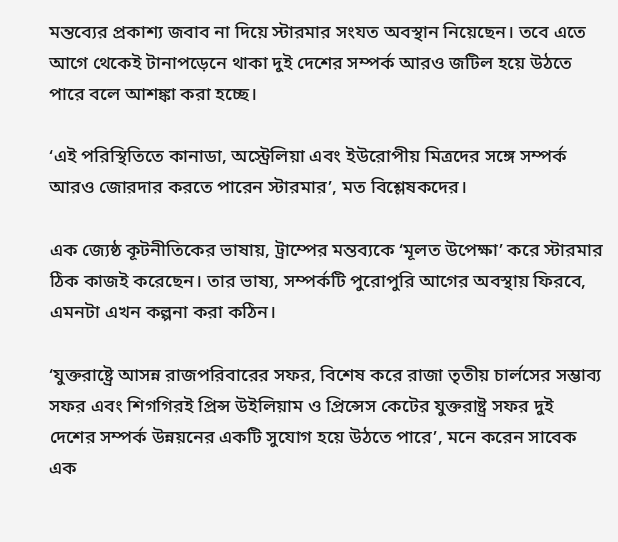মন্তব্যের প্রকাশ্য জবাব না দিয়ে স্টারমার সংযত অবস্থান নিয়েছেন। তবে এতে আগে থেকেই টানাপড়েনে থাকা দুই দেশের সম্পর্ক আরও জটিল হয়ে উঠতে পারে বলে আশঙ্কা করা হচ্ছে।

‘এই পরিস্থিতিতে কানাডা, অস্ট্রেলিয়া এবং ইউরোপীয় মিত্রদের সঙ্গে সম্পর্ক আরও জোরদার করতে পারেন স্টারমার’, মত বিশ্লেষকদের।

এক জ্যেষ্ঠ কূটনীতিকের ভাষায়, ট্রাম্পের মন্তব্যকে ‘মূলত উপেক্ষা’ করে স্টারমার ঠিক কাজই করেছেন। তার ভাষ্য, সম্পর্কটি পুরোপুরি আগের অবস্থায় ফিরবে, এমনটা এখন কল্পনা করা কঠিন।

‘যুক্তরাষ্ট্রে আসন্ন রাজপরিবারের সফর, বিশেষ করে রাজা তৃতীয় চার্লসের সম্ভাব্য সফর এবং শিগগিরই প্রিন্স উইলিয়াম ও প্রিন্সেস কেটের যুক্তরাষ্ট্র সফর দুই দেশের সম্পর্ক উন্নয়নের একটি সুযোগ হয়ে উঠতে পারে’, মনে করেন সাবেক এক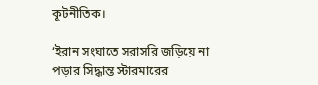কূটনীতিক।

‘ইরান সংঘাতে সরাসরি জড়িয়ে না পড়ার সিদ্ধান্ত স্টারমারের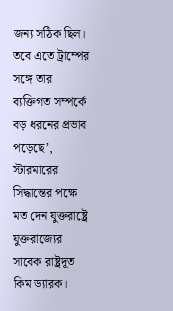জন্য সঠিক ছিল। তবে এতে ট্রাম্পের সঙ্গে তার ব্যক্তিগত সম্পর্কে বড় ধরনের প্রভাব পড়েছে’, স্টারমারের সিদ্ধান্তের পক্ষে মত দেন যুক্তরাষ্ট্রে যুক্তরাজ্যের সাবেক রাষ্ট্রদূত কিম ড্যারক।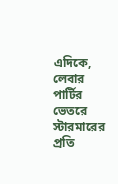এদিকে, লেবার পার্টির ভেতরে স্টারমারের প্রতি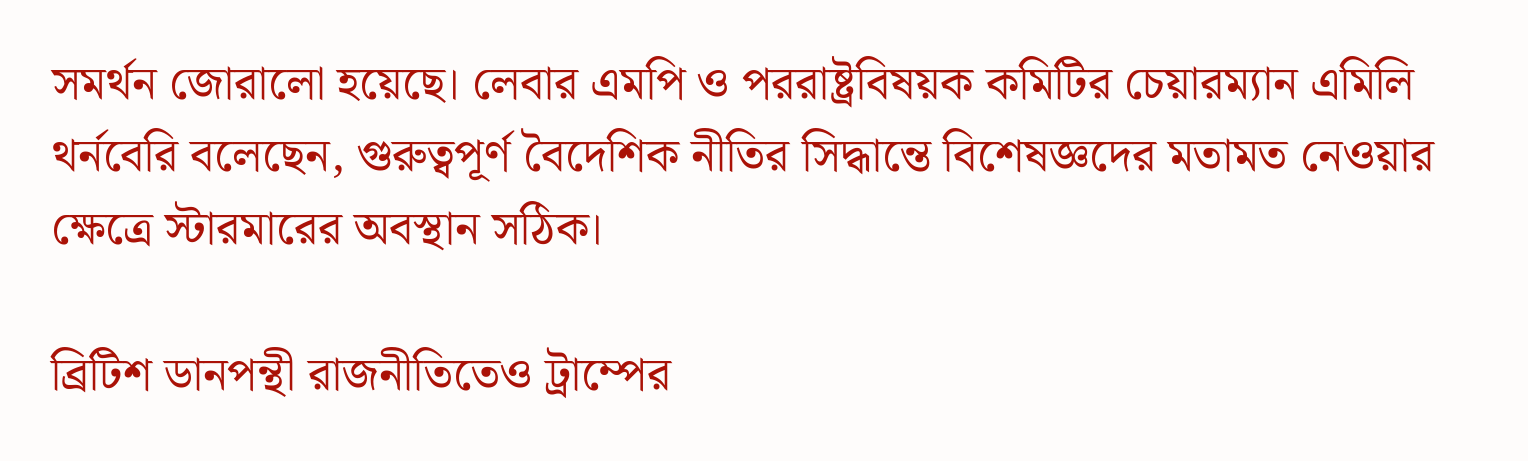সমর্থন জোরালো হয়েছে। লেবার এমপি ও পররাষ্ট্রবিষয়ক কমিটির চেয়ারম্যান এমিলি থর্নবেরি বলেছেন, গুরুত্বপূর্ণ বৈদেশিক নীতির সিদ্ধান্তে বিশেষজ্ঞদের মতামত নেওয়ার ক্ষেত্রে স্টারমারের অবস্থান সঠিক।

ব্রিটিশ ডানপন্থী রাজনীতিতেও ট্রাম্পের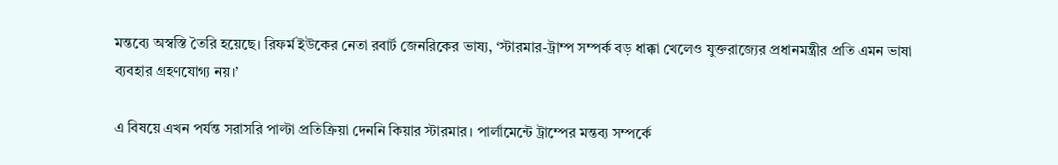মন্তব্যে অস্বস্তি তৈরি হয়েছে। রিফর্ম ইউকের নেতা রবার্ট জেনরিকের ভাষ্য, ‘স্টারমার-ট্রাম্প সম্পর্ক বড় ধাক্কা খেলেও যুক্তরাজ্যের প্রধানমন্ত্রীর প্রতি এমন ভাষা ব্যবহার গ্রহণযোগ্য নয়।’

এ বিষয়ে এখন পর্যন্ত সরাসরি পাল্টা প্রতিক্রিয়া দেননি কিয়ার স্টারমার। পার্লামেন্টে ট্রাম্পের মন্তব্য সম্পর্কে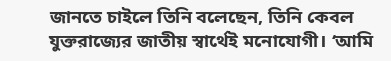জানতে চাইলে তিনি বলেছেন, তিনি কেবল যুক্তরাজ্যের জাতীয় স্বার্থেই মনোযোগী। ‘আমি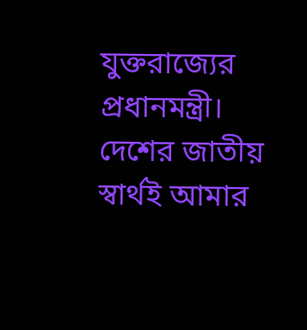যুক্তরাজ্যের প্রধানমন্ত্রী। দেশের জাতীয় স্বার্থই আমার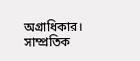অগ্রাধিকার। সাম্প্রতিক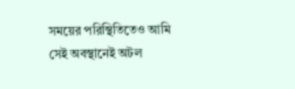সময়ের পরিস্থিতিতেও আমি সেই অবস্থানেই অটল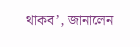থাকব’, জানালেন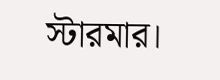স্টারমার।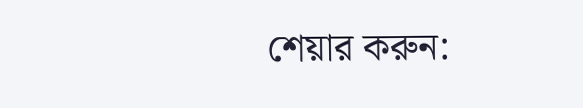শেয়ার করুন: